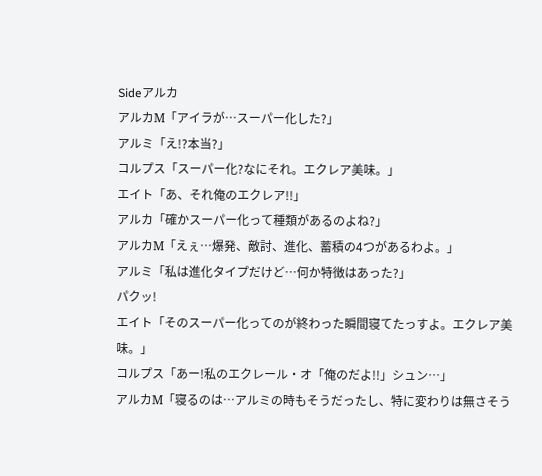Sideアルカ
アルカМ「アイラが…スーパー化した?」
アルミ「え!?本当?」
コルプス「スーパー化?なにそれ。エクレア美味。」
エイト「あ、それ俺のエクレア!!」
アルカ「確かスーパー化って種類があるのよね?」
アルカМ「えぇ…爆発、敵討、進化、蓄積の4つがあるわよ。」
アルミ「私は進化タイプだけど…何か特徴はあった?」
パクッ!
エイト「そのスーパー化ってのが終わった瞬間寝てたっすよ。エクレア美味。」
コルプス「あー!私のエクレール・オ「俺のだよ!!」シュン…」
アルカМ「寝るのは…アルミの時もそうだったし、特に変わりは無さそう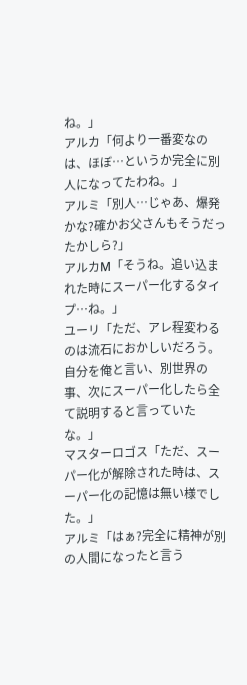ね。」
アルカ「何より一番変なのは、ほぼ…というか完全に別人になってたわね。」
アルミ「別人…じゃあ、爆発かな?確かお父さんもそうだったかしら?」
アルカМ「そうね。追い込まれた時にスーパー化するタイプ…ね。」
ユーリ「ただ、アレ程変わるのは流石におかしいだろう。自分を俺と言い、別世界の事、次にスーパー化したら全て説明すると言っていたな。」
マスターロゴス「ただ、スーパー化が解除された時は、スーパー化の記憶は無い様でした。」
アルミ「はぁ?完全に精神が別の人間になったと言う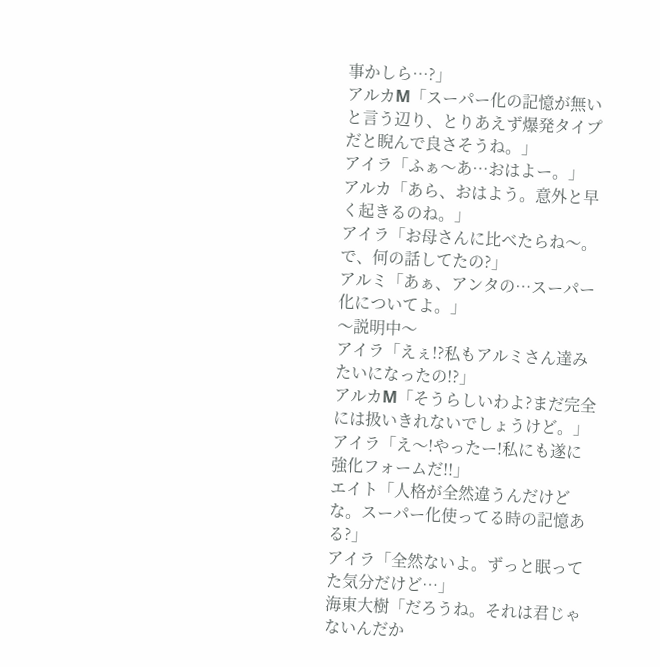事かしら…?」
アルカМ「スーパー化の記憶が無いと言う辺り、とりあえず爆発タイプだと睨んで良さそうね。」
アイラ「ふぁ〜あ…おはよー。」
アルカ「あら、おはよう。意外と早く起きるのね。」
アイラ「お母さんに比べたらね〜。で、何の話してたの?」
アルミ「あぁ、アンタの…スーパー化についてよ。」
〜説明中〜
アイラ「えぇ!?私もアルミさん達みたいになったの!?」
アルカМ「そうらしいわよ?まだ完全には扱いきれないでしょうけど。」
アイラ「え〜!やったー!私にも遂に強化フォームだ!!」
エイト「人格が全然違うんだけどな。スーパー化使ってる時の記憶ある?」
アイラ「全然ないよ。ずっと眠ってた気分だけど…」
海東大樹「だろうね。それは君じゃないんだか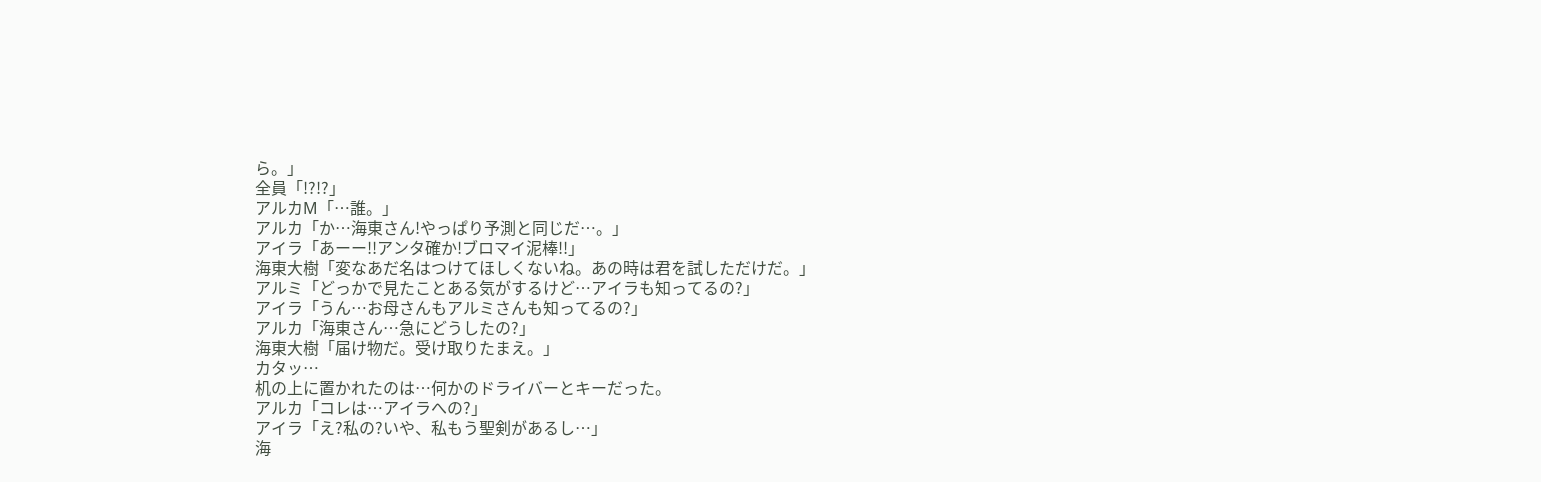ら。」
全員「!?!?」
アルカМ「…誰。」
アルカ「か…海東さん!やっぱり予測と同じだ…。」
アイラ「あーー!!アンタ確か!ブロマイ泥棒!!」
海東大樹「変なあだ名はつけてほしくないね。あの時は君を試しただけだ。」
アルミ「どっかで見たことある気がするけど…アイラも知ってるの?」
アイラ「うん…お母さんもアルミさんも知ってるの?」
アルカ「海東さん…急にどうしたの?」
海東大樹「届け物だ。受け取りたまえ。」
カタッ…
机の上に置かれたのは…何かのドライバーとキーだった。
アルカ「コレは…アイラへの?」
アイラ「え?私の?いや、私もう聖剣があるし…」
海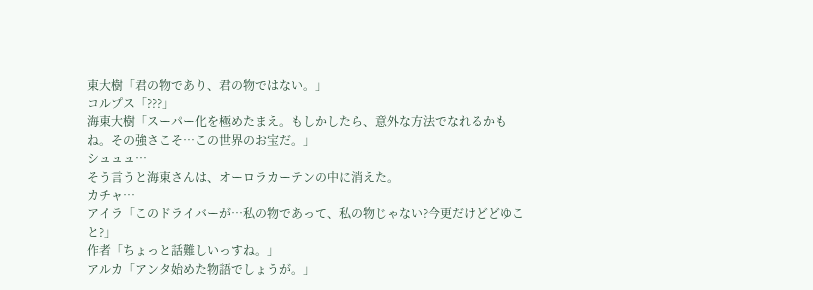東大樹「君の物であり、君の物ではない。」
コルプス「???」
海東大樹「スーパー化を極めたまえ。もしかしたら、意外な方法でなれるかもね。その強さこそ…この世界のお宝だ。」
シュュュ…
そう言うと海東さんは、オーロラカーテンの中に消えた。
カチャ…
アイラ「このドライバーが…私の物であって、私の物じゃない?今更だけどどゆこと?」
作者「ちょっと話難しいっすね。」
アルカ「アンタ始めた物語でしょうが。」